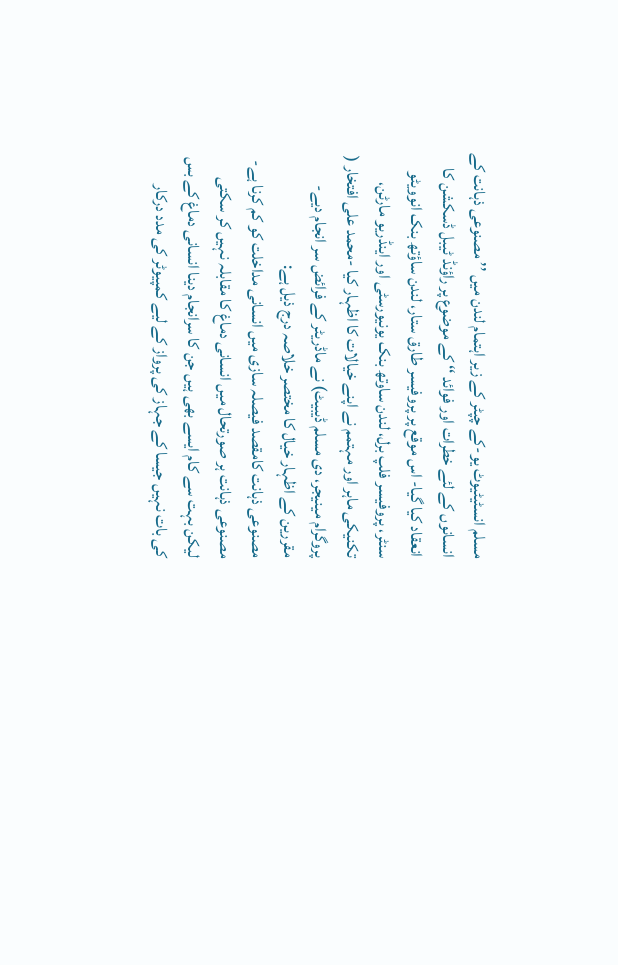مسلم انسٹیٹیوٹ یو-کے چپٹر کے زیر اہتمام لندن میں ’’مصنوعی ذہانت کے انسانوں کے لئے خطرات اور فوائد ‘‘ کے موضوع پر راؤنڈ ٹیبل ڈسکشن کا انعقاد کیا گیا- اس موقع پر پروفیسر طارق ستار، لندن ساؤتھ بنک انوویٹو سنٹر، پروفیسر فلپ برل، لندن ساوتھ بنک یونیورسٹی اور اینڈریو مارٹن، تکنیکی ماہر اور مہتمم نے اپنے خیالات کا اظہار کیا -محمد علی افتخار ( پروگرام مینیجر، دی مسلم ڈیبیٹ) نے ماڈریٹر کے فرائض سر انجام دیے-
مقررین کے اظہار خیال کا مختصر خلاصہ درج ذیل ہے:
مصنوعی ذہانت کامقصد فیصلہ سازی میں انسانی مداخلت کو کم کرنا ہے- مصنوعی ذہانت ہر صورتحال میں انسانی دماغ کا مقابلہ نہیں کر سکتی لیکن بہت سے کام ایسے بھی ہیں جن کا سرانجام دینا انسانی دماغ کے بس کی بات نہیں جیسا کے جہاز کی پرواز کے لیے کمپیوٹر کی مدد درکار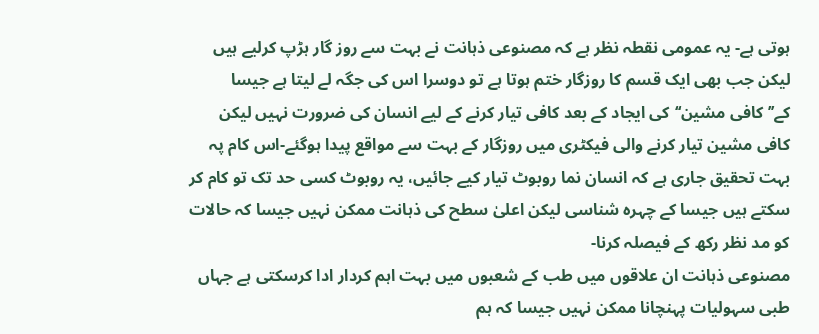ہوتی ہے- یہ عمومی نقطہ نظر ہے کہ مصنوعی ذہانت نے بہت سے روز گار ہڑپ کرلیے ہیں لیکن جب بھی ایک قسم کا روزگار ختم ہوتا ہے تو دوسرا اس کی جگہ لے لیتا ہے جیسا کے’’کافی مشین‘‘کی ایجاد کے بعد کافی تیار کرنے کے لیے انسان کی ضرورت نہیں لیکن کافی مشین تیار کرنے والی فیکٹری میں روزگار کے بہت سے مواقع پیدا ہوگئے-اس کام پہ بہت تحقیق جاری ہے کہ انسان نما روبوٹ تیار کیے جائیں، یہ روبوٹ کسی حد تک تو کام کر سکتے ہیں جیسا کے چہرہ شناسی لیکن اعلیٰ سطح کی ذہانت ممکن نہیں جیسا کہ حالات کو مد نظر رکھ کے فیصلہ کرنا-
مصنوعی ذہانت ان علاقوں میں طب کے شعبوں میں بہت اہم کردار ادا کرسکتی ہے جہاں طبی سہولیات پہنچانا ممکن نہیں جیسا کہ ہم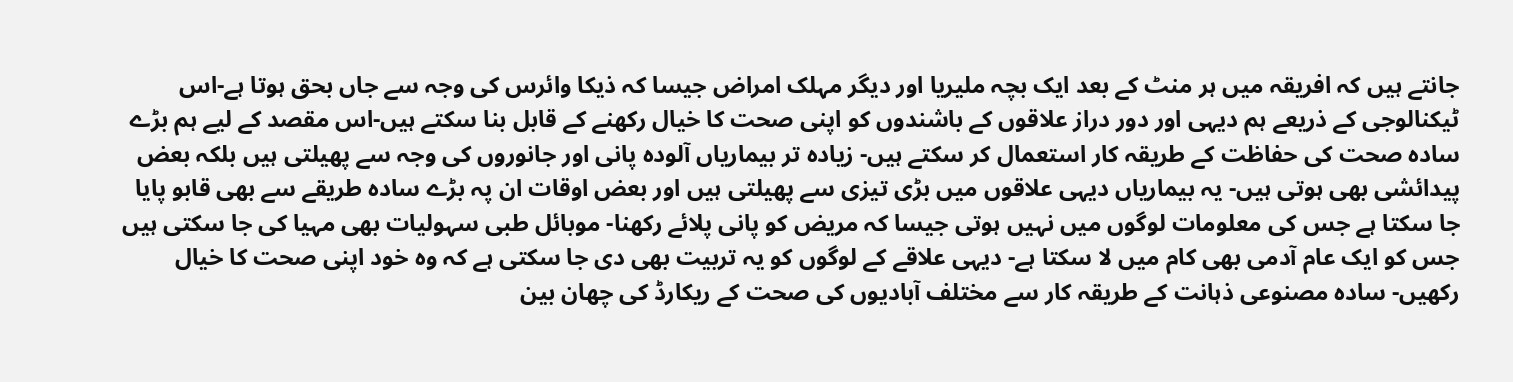جانتے ہیں کہ افریقہ میں ہر منٹ کے بعد ایک بچہ ملیریا اور دیگر مہلک امراض جیسا کہ ذیکا وائرس کی وجہ سے جاں بحق ہوتا ہے-اس ٹیکنالوجی کے ذریعے ہم دیہی اور دور دراز علاقوں کے باشندوں کو اپنی صحت کا خیال رکھنے کے قابل بنا سکتے ہیں-اس مقصد کے لیے ہم بڑے سادہ صحت کی حفاظت کے طریقہ کار استعمال کر سکتے ہیں- زیادہ تر بیماریاں آلودہ پانی اور جانوروں کی وجہ سے پھیلتی ہیں بلکہ بعض پیدائشی بھی ہوتی ہیں- یہ بیماریاں دیہی علاقوں میں بڑی تیزی سے پھیلتی ہیں اور بعض اوقات ان پہ بڑے سادہ طریقے سے بھی قابو پایا جا سکتا ہے جس کی معلومات لوگوں میں نہیں ہوتی جیسا کہ مریض کو پانی پلائے رکھنا- موبائل طبی سہولیات بھی مہیا کی جا سکتی ہیں جس کو ایک عام آدمی بھی کام میں لا سکتا ہے- دیہی علاقے کے لوگوں کو یہ تربیت بھی دی جا سکتی ہے کہ وہ خود اپنی صحت کا خیال رکھیں- سادہ مصنوعی ذہانت کے طریقہ کار سے مختلف آبادیوں کی صحت کے ریکارڈ کی چھان بین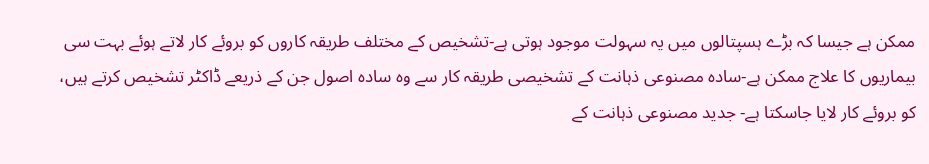ممکن ہے جیسا کہ بڑے ہسپتالوں میں یہ سہولت موجود ہوتی ہے-تشخیص کے مختلف طریقہ کاروں کو بروئے کار لاتے ہوئے بہت سی بیماریوں کا علاج ممکن ہے-سادہ مصنوعی ذہانت کے تشخیصی طریقہ کار سے وہ سادہ اصول جن کے ذریعے ڈاکٹر تشخیص کرتے ہیں، کو بروئے کار لایا جاسکتا ہے- جدید مصنوعی ذہانت کے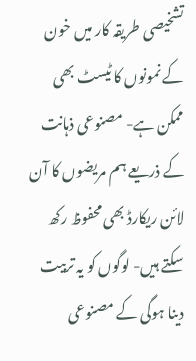تشخیصی طریقہ کار میں خون کے نمونوں کا ٹیسٹ بھی ممکن ہے- مصنوعی ذہانت کے ذریعے ہم مریضوں کا آن لائن ریکارڈ بھی محفوظ رکھ سکتے ہیں- لوگوں کو یہ تربیت دینا ہوگی کے مصنوعی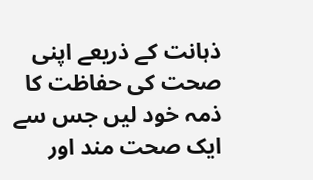ذہانت کے ذریعے اپنی صحت کی حفاظت کا ذمہ خود لیں جس سے ایک صحت مند اور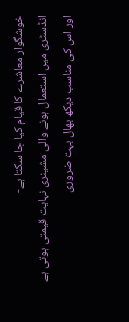خوشگوار معاشرے کا قیام کیا جا سکتا ہے-
انڈسٹری میں استعمال ہونے والی مشینری نہایت قیمتی ہوتی ہے اور اس کی مناسب دیکھ بھال بہت ضروری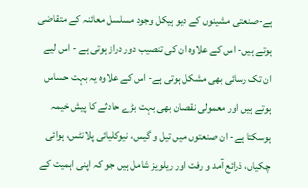ہے-صنعتی مشینوں کے دیو ہیکل وجود مسلسل معائنہ کے متقاضی ہوتے ہیں- اس کے علاوہ ان کی تنصیب دور دراز ہوتی ہے - اس لیے ان تک رسائی بھی مشکل ہوتی ہے- اس کے علاوہ یہ بہت حساس ہوتے ہیں اور معمولی نقصان بھی بہت بڑے حادثے کا پیش خیمہ ہوسکتا ہے- ان صنعتوں میں تیل و گیس، نیوکلیائی پلانٹس، ہوائی چکیاں، ذرائع آمد و رفت اور ریلویز شامل ہیں جو کہ اپنی اہمیت کے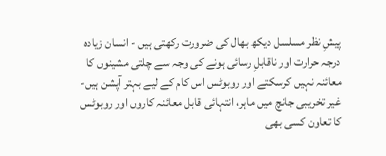پیشِ نظر مسلسل دیکھ بھال کی ضرورت رکھتی ہیں - انسان زیادہ درجہ حرارت اور ناقابلِ رسائی ہونے کی وجہ سے چلتی مشینوں کا معائنہ نہیں کرسکتے اور روبوٹس اس کام کے لیے بہتر آپشن ہیں-
غیر تخریبی جانچ میں ماہر، انتہائی قابل معائنہ کاروں اور روبوٹس کا تعاون کسی بھی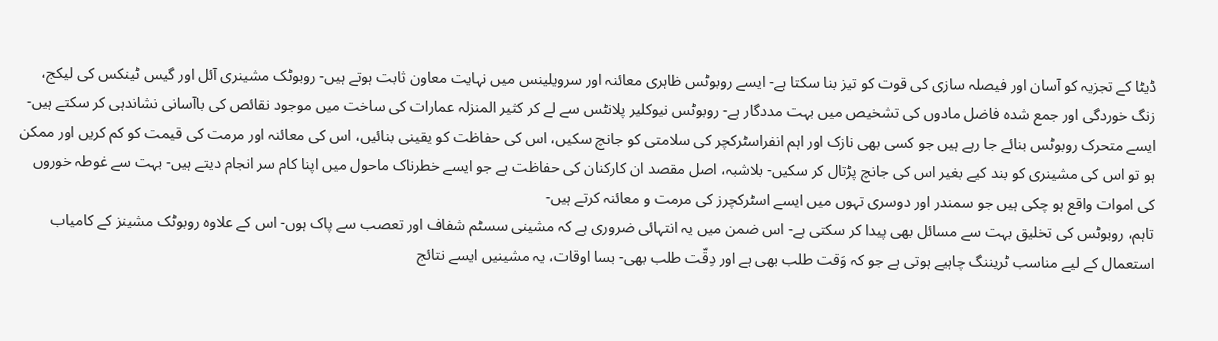ڈیٹا کے تجزیہ کو آسان اور فیصلہ سازی کی قوت کو تیز بنا سکتا ہے- ایسے روبوٹس ظاہری معائنہ اور سرویلینس میں نہایت معاون ثابت ہوتے ہیں- روبوٹک مشینری آئل اور گیس ٹینکس کی لیکج، زنگ خوردگی اور جمع شدہ فاضل مادوں کی تشخیص میں بہت مددگار ہے- روبوٹس نیوکلیر پلانٹس سے لے کر کثیر المنزلہ عمارات کی ساخت میں موجود نقائص کی باآسانی نشاندہی کر سکتے ہیں- ایسے متحرک روبوٹس بنائے جا رہے ہیں جو کسی بھی نازک اور اہم انفراسٹرکچر کی سلامتی کو جانچ سکیں، اس کی حفاظت کو یقینی بنائیں، اس کی معائنہ اور مرمت کی قیمت کو کم کریں اور ممکن ہو تو اس کی مشینری کو بند کیے بغیر اس کی جانچ پڑتال کر سکیں- بلاشبہ، اصل مقصد ان کارکنان کی حفاظت ہے جو ایسے خطرناک ماحول میں اپنا کام سر انجام دیتے ہیں- بہت سے غوطہ خوروں کی اموات واقع ہو چکی ہیں جو سمندر اور دوسری تہوں میں ایسے اسٹرکچرز کی مرمت و معائنہ کرتے ہیں-
تاہم، روبوٹس کی تخلیق بہت سے مسائل بھی پیدا کر سکتی ہے- اس ضمن میں یہ انتہائی ضروری ہے کہ مشینی سسٹم شفاف اور تعصب سے پاک ہوں- اس کے علاوہ روبوٹک مشینز کے کامیاب استعمال کے لیے مناسب ٹریننگ چاہیے ہوتی ہے جو کہ وَقت طلب بھی ہے اور دِقّت طلب بھی- بسا اوقات، یہ مشینیں ایسے نتائج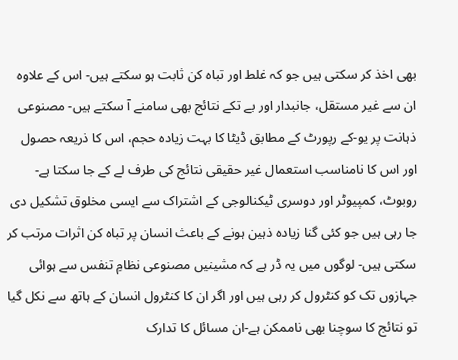بھی اخذ کر سکتی ہیں جو کہ غلط اور تباہ کن ثابت ہو سکتے ہیں- اس کے علاوہ ان سے غیر مستقل، جانبدار اور بے تکے نتائج بھی سامنے آ سکتے ہیں- مصنوعی ذہانت پر یو-کے رپورٹ کے مطابق ڈیٹا کا بہت زیادہ حجم، اس کا ذریعہ حصول اور اس کا نامناسب استعمال غیر حقیقی نتائج کی طرف لے کے جا سکتا ہے- روبوٹ، کمپیوٹر اور دوسری ٹیکنالوجی کے اشتراک سے ایسی مخلوق تشکیل دی جا رہی ہیں جو کئی گنا زیادہ ذہین ہونے کے باعث انسان پر تباہ کن اثرات مرتب کر سکتی ہیں- لوگوں میں یہ ڈر ہے کہ مشینیں مصنوعی نظامِ تنفس سے ہوائی جہازوں تک کو کنٹرول کر رہی ہیں اور اگر ان کا کنٹرول انسان کے ہاتھ سے نکل گیا تو نتائج کا سوچنا بھی ناممکن ہے-ان مسائل کا تدارک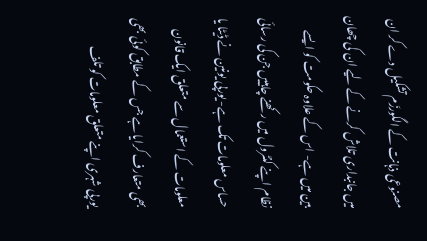مصنوعی ذہانت کے الگورزَم تشکیل دے کر ان میں جانبداری تلاش کرنے کے لیے ان کی چھان بین میں ہے- اس کے علاوہ حکومت کو ایسے نظام اپنے کنٹرول میں رکھنے چاہییں جن کی رسائی حساس معلومات تک ہے- یورپی یونین نے ڈیٹا یا معلومات کے استعمال سے متعلق ایک قانون بھی متعارف کرایا ہے جس کے مطابق کوئی بھی یورپی شہری اپنے متعلق معلومات کو تلف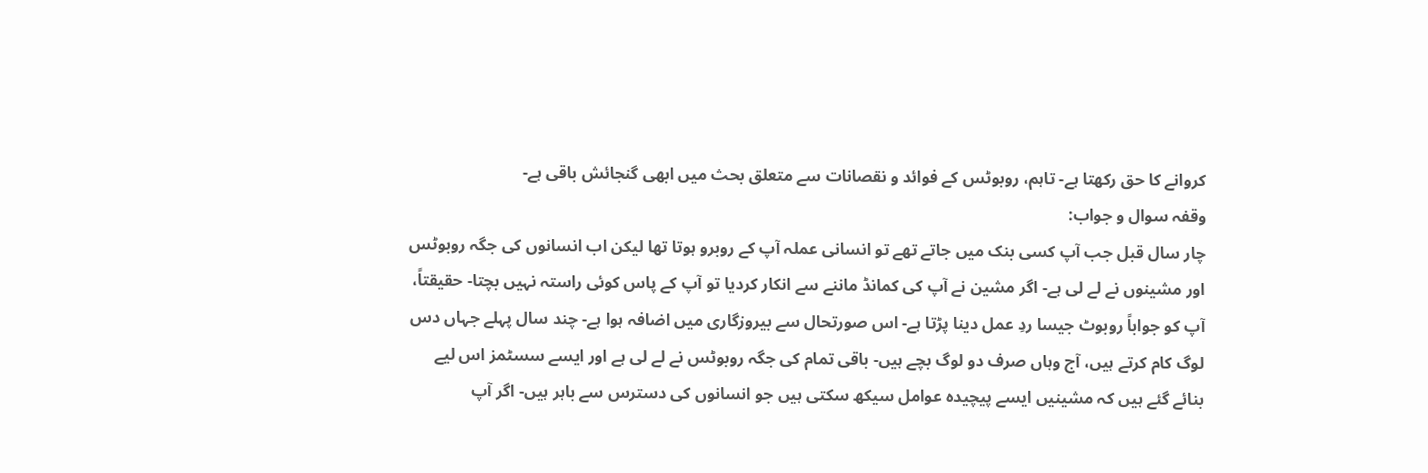کروانے کا حق رکھتا ہے- تاہم، روبوٹس کے فوائد و نقصانات سے متعلق بحث میں ابھی گنجائش باقی ہے-
وقفہ سوال و جواب:
چار سال قبل جب آپ کسی بنک میں جاتے تھے تو انسانی عملہ آپ کے روبرو ہوتا تھا لیکن اب انسانوں کی جگہ روبوٹس اور مشینوں نے لے لی ہے- اگر مشین نے آپ کی کمانڈ ماننے سے انکار کردیا تو آپ کے پاس کوئی راستہ نہیں بچتا- حقیقتاً، آپ کو جواباً روبوٹ جیسا ردِ عمل دینا پڑتا ہے- اس صورتحال سے بیروزگاری میں اضافہ ہوا ہے- چند سال پہلے جہاں دس لوگ کام کرتے ہیں، آج وہاں صرف دو لوگ بچے ہیں- باقی تمام کی جگہ روبوٹس نے لے لی ہے اور ایسے سسٹمز اس لیے بنائے گئے ہیں کہ مشینیں ایسے پیچیدہ عوامل سیکھ سکتی ہیں جو انسانوں کی دسترس سے باہر ہیں- اگر آپ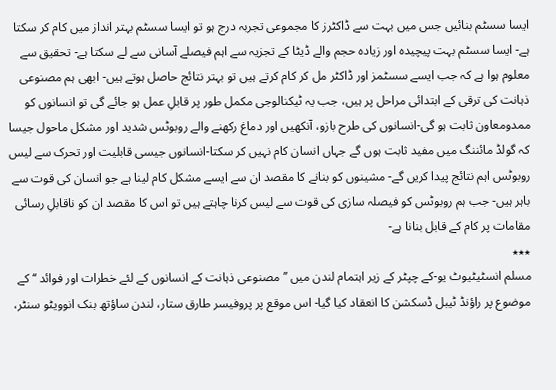ایسا سسٹم بنائیں جس میں بہت سے ڈاکٹرز کا مجموعی تجربہ درج ہو تو ایسا سسٹم بہتر انداز میں کام کر سکتا ہے- ایسا سسٹم بہت پیچیدہ اور زیادہ حجم والے ڈیٹا کے تجزیہ سے اہم فیصلے آسانی سے لے سکتا ہے- تحقیق سے معلوم ہوا ہے کہ جب ایسے سسٹمز اور ڈاکٹر مل کر کام کرتے ہیں تو بہتر نتائج حاصل ہوتے ہیں- ابھی ہم مصنوعی ذہانت کی ترقی کے ابتدائی مراحل پر ہیں، جب یہ ٹیکنالوجی مکمل طور پر قابلِ عمل ہو جائے گی تو انسانوں کو ممدومعاون ثابت ہو گی-انسانوں کی طرح بازو، آنکھیں اور دماغ رکھنے والے روبوٹس شدید اور مشکل ماحول جیسا کہ گولڈ مائننگ میں مفید ثابت ہوں گے جہاں انسان کام نہیں کر سکتا-انسانوں جیسی قابلیت اور تحرک سے لیس روبوٹس اہم نتائج پیدا کریں گے- مشینوں کو بنانے کا مقصد ان سے ایسے مشکل کام لینا ہے جو انسان کی قوت سے باہر ہیں- جب ہم روبوٹس کو فیصلہ سازی کی قوت سے لیس کرنا چاہتے ہیں تو اس کا مقصد ان کو ناقابلِ رسائی مقامات پر کام کے قابل بنانا ہے-
٭٭٭
مسلم انسٹیٹیوٹ یو-کے چپٹر کے زیر اہتمام لندن میں ’’مصنوعی ذہانت کے انسانوں کے لئے خطرات اور فوائد ‘‘ کے موضوع پر راؤنڈ ٹیبل ڈسکشن کا انعقاد کیا گیا- اس موقع پر پروفیسر طارق ستار، لندن ساؤتھ بنک انوویٹو سنٹر،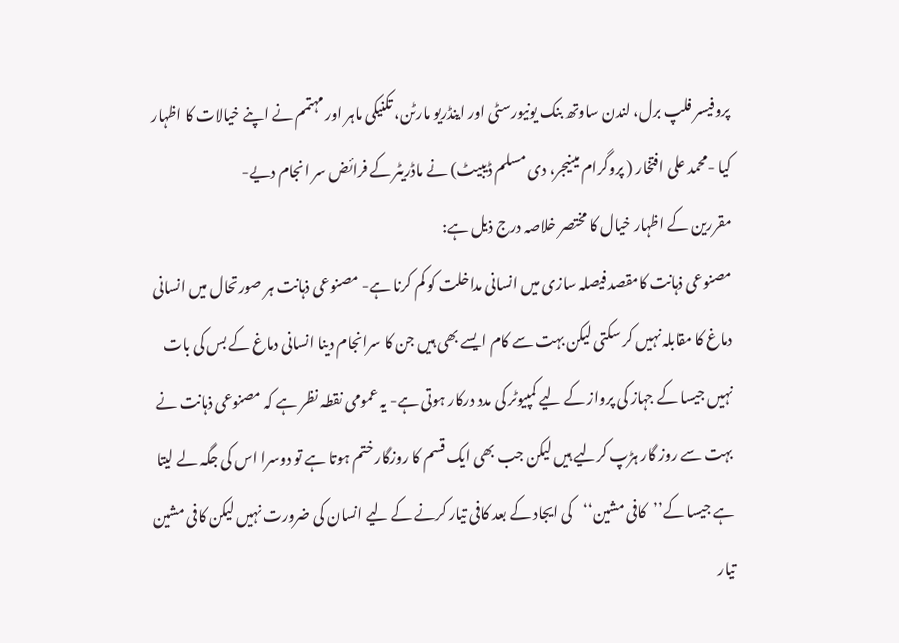پروفیسر فلپ برل، لندن ساوتھ بنک یونیورسٹی اور اینڈریو مارٹن، تکنیکی ماہر اور مہتمم نے اپنے خیالات کا اظہار کیا -محمد علی افتخار ( پروگرام مینیجر، دی مسلم ڈیبیٹ) نے ماڈریٹر کے فرائض سر انجام دیے-
مقررین کے اظہار خیال کا مختصر خلاصہ درج ذیل ہے:
مصنوعی ذہانت کامقصد فیصلہ سازی میں انسانی مداخلت کو کم کرنا ہے- مصنوعی ذہانت ہر صورتحال میں انسانی دماغ کا مقابلہ نہیں کر سکتی لیکن بہت سے کام ایسے بھی ہیں جن کا سرانجام دینا انسانی دماغ کے بس کی بات نہیں جیسا کے جہاز کی پرواز کے لیے کمپیوٹر کی مدد درکار ہوتی ہے- یہ عمومی نقطہ نظر ہے کہ مصنوعی ذہانت نے بہت سے روز گار ہڑپ کرلیے ہیں لیکن جب بھی ایک قسم کا روزگار ختم ہوتا ہے تو دوسرا اس کی جگہ لے لیتا ہے جیسا کے’’کافی مشین‘‘کی ایجاد کے بعد کافی تیار کرنے کے لیے انسان کی ضرورت نہیں لیکن کافی مشین تیار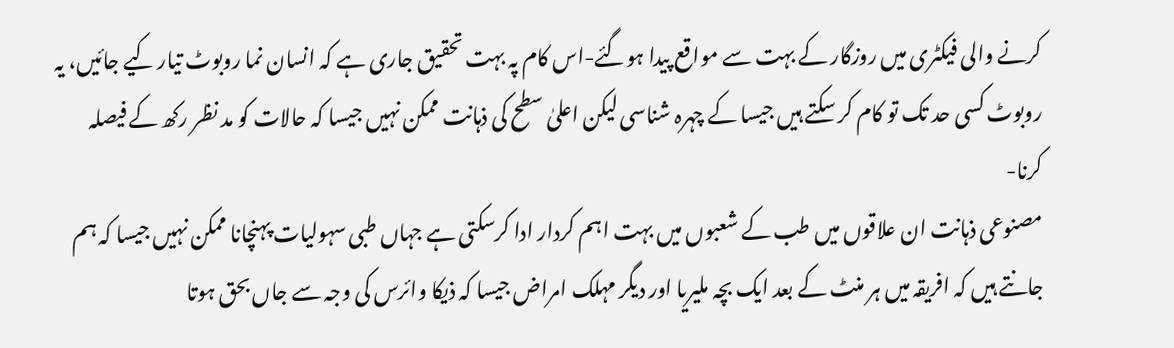کرنے والی فیکٹری میں روزگار کے بہت سے مواقع پیدا ہوگئے-اس کام پہ بہت تحقیق جاری ہے کہ انسان نما روبوٹ تیار کیے جائیں، یہ روبوٹ کسی حد تک تو کام کر سکتے ہیں جیسا کے چہرہ شناسی لیکن اعلیٰ سطح کی ذہانت ممکن نہیں جیسا کہ حالات کو مد نظر رکھ کے فیصلہ کرنا-
مصنوعی ذہانت ان علاقوں میں طب کے شعبوں میں بہت اہم کردار ادا کرسکتی ہے جہاں طبی سہولیات پہنچانا ممکن نہیں جیسا کہ ہم جانتے ہیں کہ افریقہ میں ہر منٹ کے بعد ایک بچہ ملیریا اور دیگر مہلک امراض جیسا کہ ذیکا وائرس کی وجہ سے جاں بحق ہوتا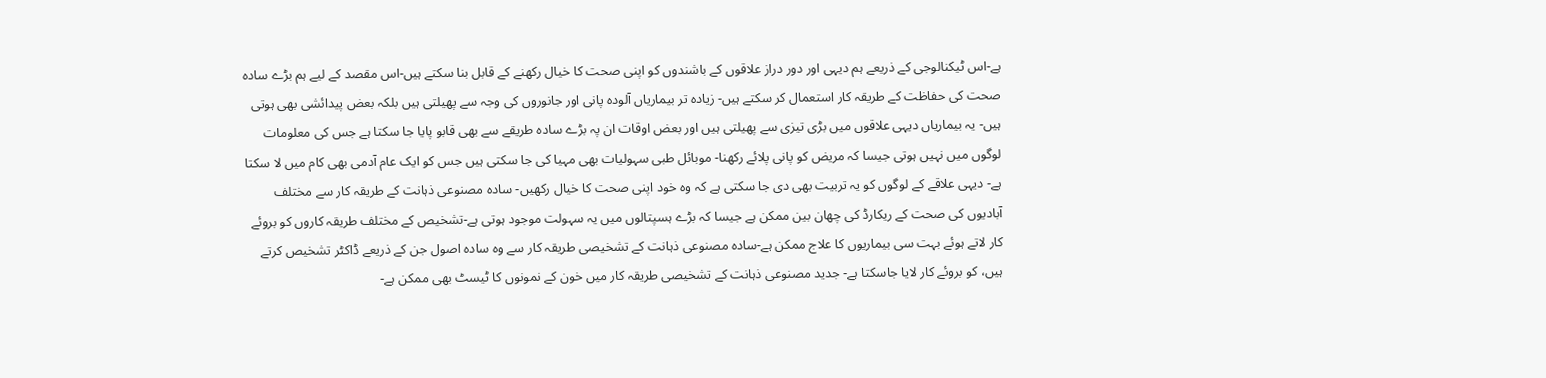ہے-اس ٹیکنالوجی کے ذریعے ہم دیہی اور دور دراز علاقوں کے باشندوں کو اپنی صحت کا خیال رکھنے کے قابل بنا سکتے ہیں-اس مقصد کے لیے ہم بڑے سادہ صحت کی حفاظت کے طریقہ کار استعمال کر سکتے ہیں- زیادہ تر بیماریاں آلودہ پانی اور جانوروں کی وجہ سے پھیلتی ہیں بلکہ بعض پیدائشی بھی ہوتی ہیں- یہ بیماریاں دیہی علاقوں میں بڑی تیزی سے پھیلتی ہیں اور بعض اوقات ان پہ بڑے سادہ طریقے سے بھی قابو پایا جا سکتا ہے جس کی معلومات لوگوں میں نہیں ہوتی جیسا کہ مریض کو پانی پلائے رکھنا- موبائل طبی سہولیات بھی مہیا کی جا سکتی ہیں جس کو ایک عام آدمی بھی کام میں لا سکتا ہے- دیہی علاقے کے لوگوں کو یہ تربیت بھی دی جا سکتی ہے کہ وہ خود اپنی صحت کا خیال رکھیں- سادہ مصنوعی ذہانت کے طریقہ کار سے مختلف آبادیوں کی صحت کے ریکارڈ کی چھان بین ممکن ہے جیسا کہ بڑے ہسپتالوں میں یہ سہولت موجود ہوتی ہے-تشخیص کے مختلف طریقہ کاروں کو بروئے کار لاتے ہوئے بہت سی بیماریوں کا علاج ممکن ہے-سادہ مصنوعی ذہانت کے تشخیصی طریقہ کار سے وہ سادہ اصول جن کے ذریعے ڈاکٹر تشخیص کرتے ہیں، کو بروئے کار لایا جاسکتا ہے- جدید مصنوعی ذہانت کے تشخیصی طریقہ کار میں خون کے نمونوں کا ٹیسٹ بھی ممکن ہے-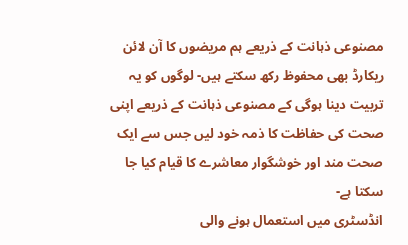مصنوعی ذہانت کے ذریعے ہم مریضوں کا آن لائن ریکارڈ بھی محفوظ رکھ سکتے ہیں- لوگوں کو یہ تربیت دینا ہوگی کے مصنوعی ذہانت کے ذریعے اپنی صحت کی حفاظت کا ذمہ خود لیں جس سے ایک صحت مند اور خوشگوار معاشرے کا قیام کیا جا سکتا ہے-
انڈسٹری میں استعمال ہونے والی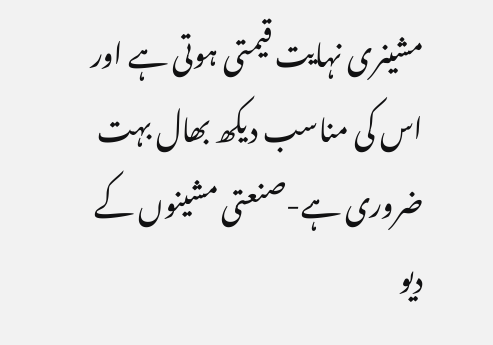مشینری نہایت قیمتی ہوتی ہے اور اس کی مناسب دیکھ بھال بہت ضروری ہے-صنعتی مشینوں کے دیو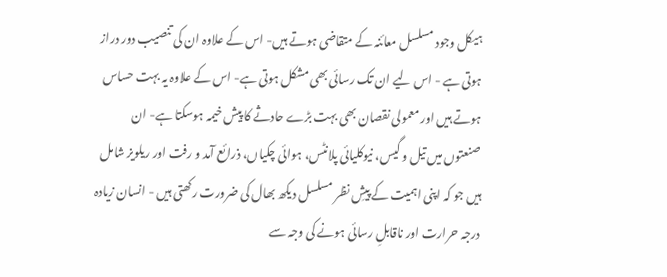ہیکل وجود مسلسل معائنہ کے متقاضی ہوتے ہیں- اس کے علاوہ ان کی تنصیب دور دراز ہوتی ہے - اس لیے ان تک رسائی بھی مشکل ہوتی ہے- اس کے علاوہ یہ بہت حساس ہوتے ہیں اور معمولی نقصان بھی بہت بڑے حادثے کا پیش خیمہ ہوسکتا ہے- ان صنعتوں میں تیل و گیس، نیوکلیائی پلانٹس، ہوائی چکیاں، ذرائع آمد و رفت اور ریلویز شامل ہیں جو کہ اپنی اہمیت کے پیشِ نظر مسلسل دیکھ بھال کی ضرورت رکھتی ہیں - انسان زیادہ درجہ حرارت اور ناقابلِ رسائی ہونے کی وجہ سے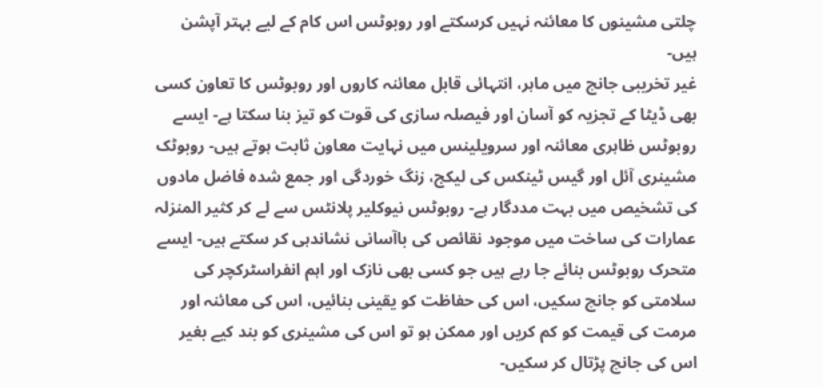چلتی مشینوں کا معائنہ نہیں کرسکتے اور روبوٹس اس کام کے لیے بہتر آپشن ہیں-
غیر تخریبی جانچ میں ماہر، انتہائی قابل معائنہ کاروں اور روبوٹس کا تعاون کسی بھی ڈیٹا کے تجزیہ کو آسان اور فیصلہ سازی کی قوت کو تیز بنا سکتا ہے- ایسے روبوٹس ظاہری معائنہ اور سرویلینس میں نہایت معاون ثابت ہوتے ہیں- روبوٹک مشینری آئل اور گیس ٹینکس کی لیکج، زنگ خوردگی اور جمع شدہ فاضل مادوں کی تشخیص میں بہت مددگار ہے- روبوٹس نیوکلیر پلانٹس سے لے کر کثیر المنزلہ عمارات کی ساخت میں موجود نقائص کی باآسانی نشاندہی کر سکتے ہیں- ایسے متحرک روبوٹس بنائے جا رہے ہیں جو کسی بھی نازک اور اہم انفراسٹرکچر کی سلامتی کو جانچ سکیں، اس کی حفاظت کو یقینی بنائیں، اس کی معائنہ اور مرمت کی قیمت کو کم کریں اور ممکن ہو تو اس کی مشینری کو بند کیے بغیر اس کی جانچ پڑتال کر سکیں-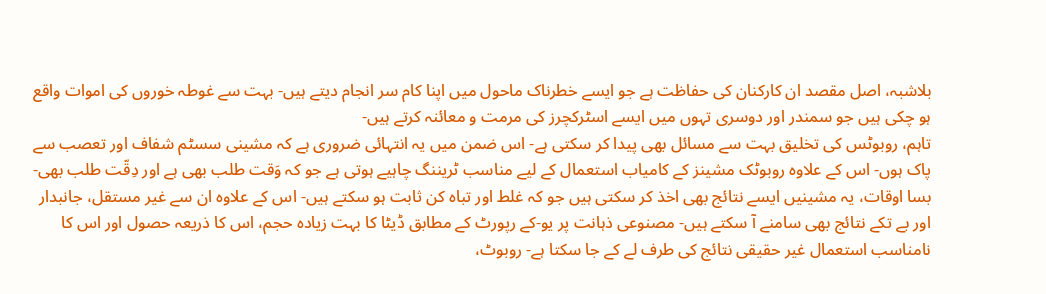بلاشبہ، اصل مقصد ان کارکنان کی حفاظت ہے جو ایسے خطرناک ماحول میں اپنا کام سر انجام دیتے ہیں- بہت سے غوطہ خوروں کی اموات واقع ہو چکی ہیں جو سمندر اور دوسری تہوں میں ایسے اسٹرکچرز کی مرمت و معائنہ کرتے ہیں-
تاہم، روبوٹس کی تخلیق بہت سے مسائل بھی پیدا کر سکتی ہے- اس ضمن میں یہ انتہائی ضروری ہے کہ مشینی سسٹم شفاف اور تعصب سے پاک ہوں- اس کے علاوہ روبوٹک مشینز کے کامیاب استعمال کے لیے مناسب ٹریننگ چاہیے ہوتی ہے جو کہ وَقت طلب بھی ہے اور دِقّت طلب بھی- بسا اوقات، یہ مشینیں ایسے نتائج بھی اخذ کر سکتی ہیں جو کہ غلط اور تباہ کن ثابت ہو سکتے ہیں- اس کے علاوہ ان سے غیر مستقل، جانبدار اور بے تکے نتائج بھی سامنے آ سکتے ہیں- مصنوعی ذہانت پر یو-کے رپورٹ کے مطابق ڈیٹا کا بہت زیادہ حجم، اس کا ذریعہ حصول اور اس کا نامناسب استعمال غیر حقیقی نتائج کی طرف لے کے جا سکتا ہے- روبوٹ،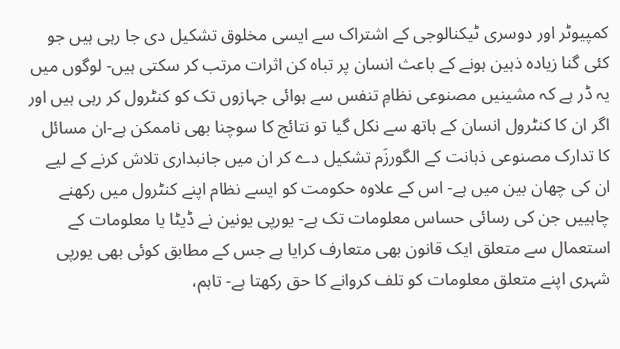کمپیوٹر اور دوسری ٹیکنالوجی کے اشتراک سے ایسی مخلوق تشکیل دی جا رہی ہیں جو کئی گنا زیادہ ذہین ہونے کے باعث انسان پر تباہ کن اثرات مرتب کر سکتی ہیں- لوگوں میں یہ ڈر ہے کہ مشینیں مصنوعی نظامِ تنفس سے ہوائی جہازوں تک کو کنٹرول کر رہی ہیں اور اگر ان کا کنٹرول انسان کے ہاتھ سے نکل گیا تو نتائج کا سوچنا بھی ناممکن ہے-ان مسائل کا تدارک مصنوعی ذہانت کے الگورزَم تشکیل دے کر ان میں جانبداری تلاش کرنے کے لیے ان کی چھان بین میں ہے- اس کے علاوہ حکومت کو ایسے نظام اپنے کنٹرول میں رکھنے چاہییں جن کی رسائی حساس معلومات تک ہے- یورپی یونین نے ڈیٹا یا معلومات کے استعمال سے متعلق ایک قانون بھی متعارف کرایا ہے جس کے مطابق کوئی بھی یورپی شہری اپنے متعلق معلومات کو تلف کروانے کا حق رکھتا ہے- تاہم،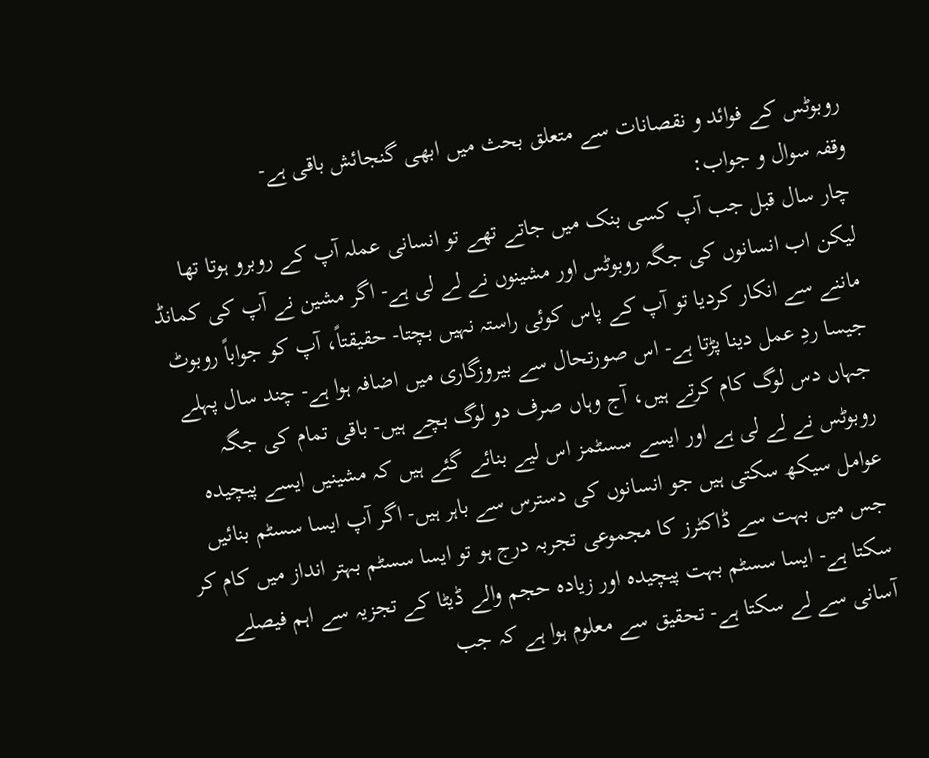روبوٹس کے فوائد و نقصانات سے متعلق بحث میں ابھی گنجائش باقی ہے-
وقفہ سوال و جواب:
چار سال قبل جب آپ کسی بنک میں جاتے تھے تو انسانی عملہ آپ کے روبرو ہوتا تھا لیکن اب انسانوں کی جگہ روبوٹس اور مشینوں نے لے لی ہے- اگر مشین نے آپ کی کمانڈ ماننے سے انکار کردیا تو آپ کے پاس کوئی راستہ نہیں بچتا- حقیقتاً، آپ کو جواباً روبوٹ جیسا ردِ عمل دینا پڑتا ہے- اس صورتحال سے بیروزگاری میں اضافہ ہوا ہے- چند سال پہلے جہاں دس لوگ کام کرتے ہیں، آج وہاں صرف دو لوگ بچے ہیں- باقی تمام کی جگہ روبوٹس نے لے لی ہے اور ایسے سسٹمز اس لیے بنائے گئے ہیں کہ مشینیں ایسے پیچیدہ عوامل سیکھ سکتی ہیں جو انسانوں کی دسترس سے باہر ہیں- اگر آپ ایسا سسٹم بنائیں جس میں بہت سے ڈاکٹرز کا مجموعی تجربہ درج ہو تو ایسا سسٹم بہتر انداز میں کام کر سکتا ہے- ایسا سسٹم بہت پیچیدہ اور زیادہ حجم والے ڈیٹا کے تجزیہ سے اہم فیصلے آسانی سے لے سکتا ہے- تحقیق سے معلوم ہوا ہے کہ جب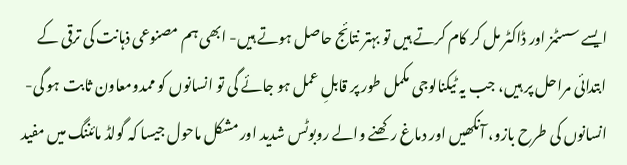ایسے سسٹمز اور ڈاکٹر مل کر کام کرتے ہیں تو بہتر نتائج حاصل ہوتے ہیں- ابھی ہم مصنوعی ذہانت کی ترقی کے ابتدائی مراحل پر ہیں، جب یہ ٹیکنالوجی مکمل طور پر قابلِ عمل ہو جائے گی تو انسانوں کو ممدومعاون ثابت ہو گی-انسانوں کی طرح بازو، آنکھیں اور دماغ رکھنے والے روبوٹس شدید اور مشکل ماحول جیسا کہ گولڈ مائننگ میں مفید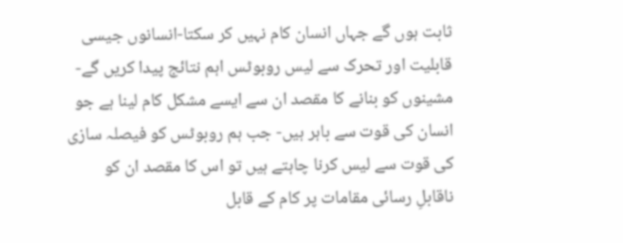ثابت ہوں گے جہاں انسان کام نہیں کر سکتا-انسانوں جیسی قابلیت اور تحرک سے لیس روبوٹس اہم نتائج پیدا کریں گے- مشینوں کو بنانے کا مقصد ان سے ایسے مشکل کام لینا ہے جو انسان کی قوت سے باہر ہیں- جب ہم روبوٹس کو فیصلہ سازی کی قوت سے لیس کرنا چاہتے ہیں تو اس کا مقصد ان کو ناقابلِ رسائی مقامات پر کام کے قابل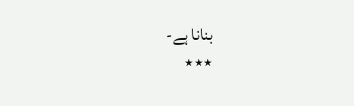بنانا ہے-
٭٭٭